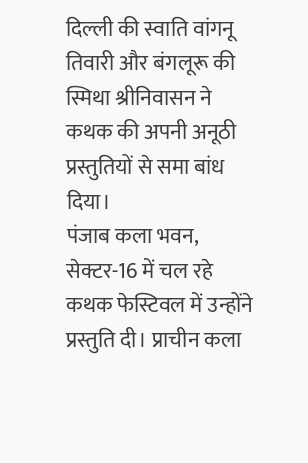दिल्ली की स्वाति वांगनू तिवारी और बंगलूरू की स्मिथा श्रीनिवासन ने कथक की अपनी अनूठी प्रस्तुतियों से समा बांध दिया।
पंजाब कला भवन, सेक्टर-16 में चल रहे कथक फेस्टिवल में उन्होंने प्रस्तुति दी। प्राचीन कला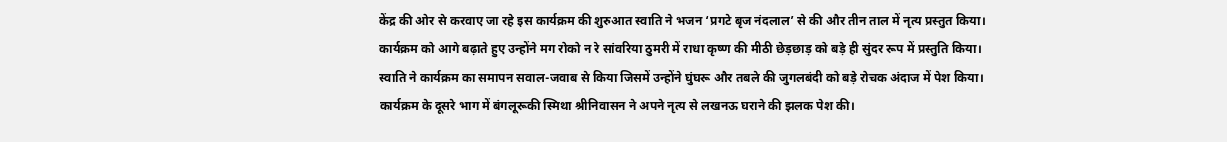केंद्र की ओर से करवाए जा रहे इस कार्यक्रम की शुरुआत स्वाति ने भजन ‘प्रगटे बृज नंदलाल’ से की और तीन ताल में नृत्य प्रस्तुत किया।
कार्यक्रम को आगे बढ़ाते हुए उन्होंने मग रोको न रे सांवरिया ठुमरी में राधा कृष्ण की मीठी छेड़छाड़ को बड़े ही सुंदर रूप में प्रस्तुति किया।
स्वाति ने कार्यक्रम का समापन सवाल-जवाब से किया जिसमें उन्होंने घुंघरू और तबले की जुगलबंदी को बड़े रोचक अंदाज में पेश किया।
कार्यक्रम के दूसरे भाग में बंगलूरूकी स्मिथा श्रीनिवासन ने अपने नृत्य से लखनऊ घराने की झलक पेश की।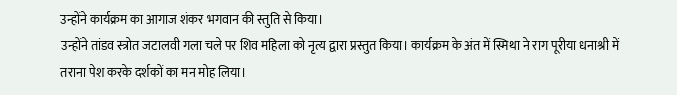उन्होंने कार्यक्रम का आगाज शंकर भगवान की स्तुति से किया।
उन्होंने तांडव स्त्रोत जटालवी गला चले पर शिव महिला को नृत्य द्वारा प्रस्तुत किया। कार्यक्रम के अंत में स्मिथा ने राग पूरीया धनाश्री में तराना पेश करके दर्शकों का मन मोह लिया।